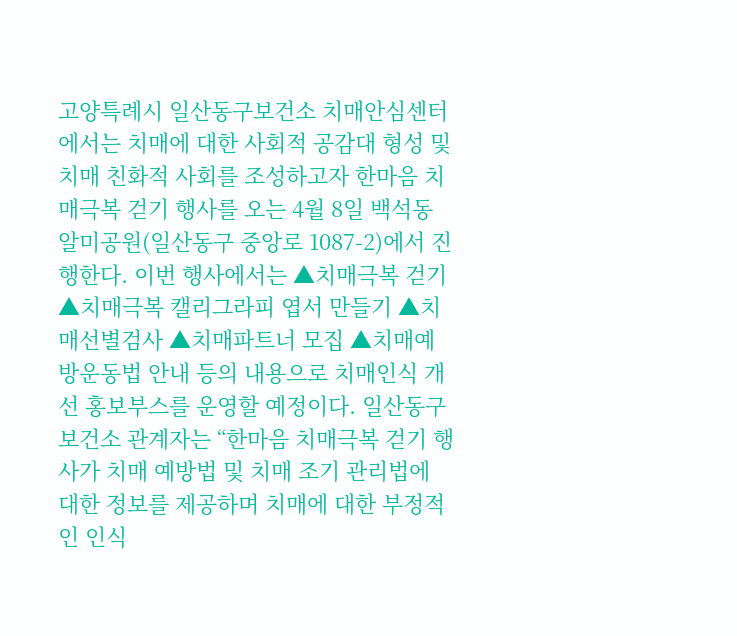고양특례시 일산동구보건소 치매안심센터에서는 치매에 대한 사회적 공감대 형성 및 치매 친화적 사회를 조성하고자 한마음 치매극복 걷기 행사를 오는 4월 8일 백석동 알미공원(일산동구 중앙로 1087-2)에서 진행한다. 이번 행사에서는 ▲치매극복 걷기 ▲치매극복 캘리그라피 엽서 만들기 ▲치매선별검사 ▲치매파트너 모집 ▲치매예방운동법 안내 등의 내용으로 치매인식 개선 홍보부스를 운영할 예정이다. 일산동구보건소 관계자는 “한마음 치매극복 걷기 행사가 치매 예방법 및 치매 조기 관리법에 대한 정보를 제공하며 치매에 대한 부정적인 인식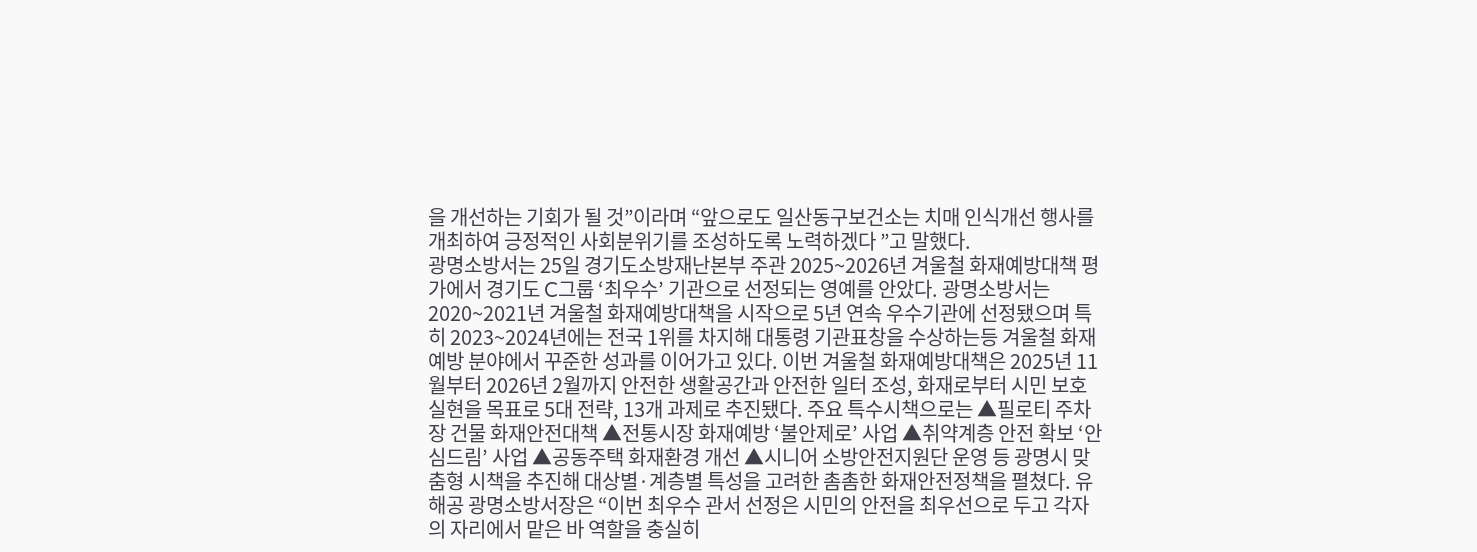을 개선하는 기회가 될 것”이라며 “앞으로도 일산동구보건소는 치매 인식개선 행사를 개최하여 긍정적인 사회분위기를 조성하도록 노력하겠다 ”고 말했다.
광명소방서는 25일 경기도소방재난본부 주관 2025~2026년 겨울철 화재예방대책 평가에서 경기도 C그룹 ‘최우수’ 기관으로 선정되는 영예를 안았다. 광명소방서는 2020~2021년 겨울철 화재예방대책을 시작으로 5년 연속 우수기관에 선정됐으며 특히 2023~2024년에는 전국 1위를 차지해 대통령 기관표창을 수상하는등 겨울철 화재예방 분야에서 꾸준한 성과를 이어가고 있다. 이번 겨울철 화재예방대책은 2025년 11월부터 2026년 2월까지 안전한 생활공간과 안전한 일터 조성, 화재로부터 시민 보호 실현을 목표로 5대 전략, 13개 과제로 추진됐다. 주요 특수시책으로는 ▲필로티 주차장 건물 화재안전대책 ▲전통시장 화재예방 ‘불안제로’ 사업 ▲취약계층 안전 확보 ‘안심드림’ 사업 ▲공동주택 화재환경 개선 ▲시니어 소방안전지원단 운영 등 광명시 맞춤형 시책을 추진해 대상별·계층별 특성을 고려한 촘촘한 화재안전정책을 펼쳤다. 유해공 광명소방서장은 “이번 최우수 관서 선정은 시민의 안전을 최우선으로 두고 각자의 자리에서 맡은 바 역할을 충실히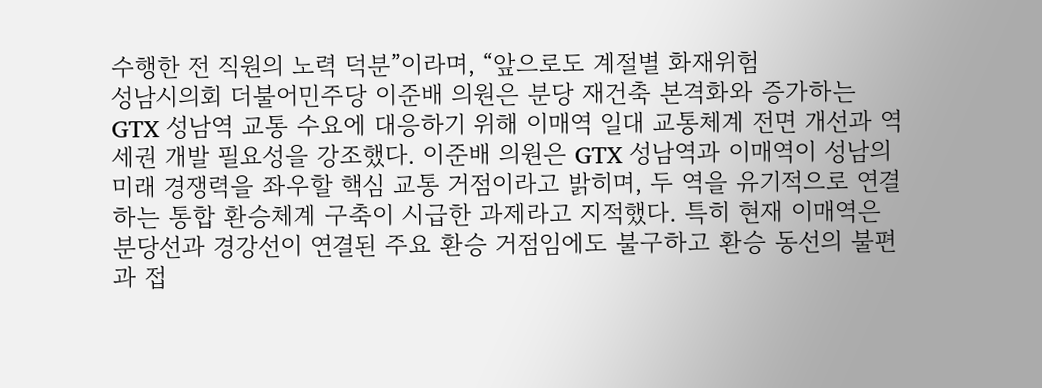수행한 전 직원의 노력 덕분”이라며, “앞으로도 계절별 화재위험
성남시의회 더불어민주당 이준배 의원은 분당 재건축 본격화와 증가하는 GTX 성남역 교통 수요에 대응하기 위해 이매역 일대 교통체계 전면 개선과 역세권 개발 필요성을 강조했다. 이준배 의원은 GTX 성남역과 이매역이 성남의 미래 경쟁력을 좌우할 핵심 교통 거점이라고 밝히며, 두 역을 유기적으로 연결하는 통합 환승체계 구축이 시급한 과제라고 지적했다. 특히 현재 이매역은 분당선과 경강선이 연결된 주요 환승 거점임에도 불구하고 환승 동선의 불편과 접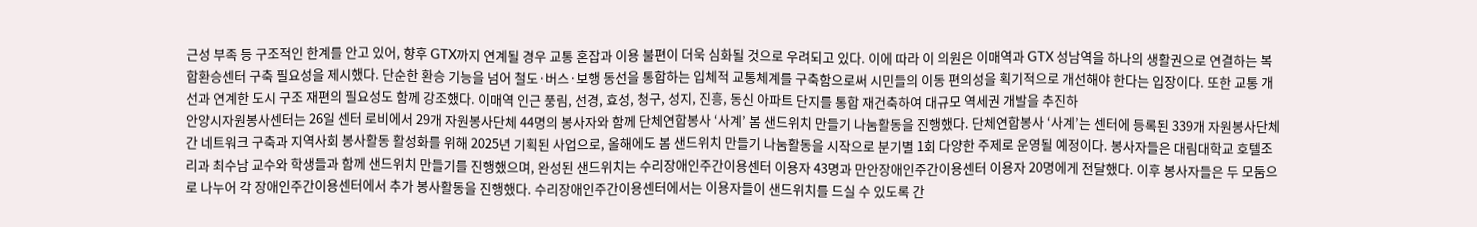근성 부족 등 구조적인 한계를 안고 있어, 향후 GTX까지 연계될 경우 교통 혼잡과 이용 불편이 더욱 심화될 것으로 우려되고 있다. 이에 따라 이 의원은 이매역과 GTX 성남역을 하나의 생활권으로 연결하는 복합환승센터 구축 필요성을 제시했다. 단순한 환승 기능을 넘어 철도·버스·보행 동선을 통합하는 입체적 교통체계를 구축함으로써 시민들의 이동 편의성을 획기적으로 개선해야 한다는 입장이다. 또한 교통 개선과 연계한 도시 구조 재편의 필요성도 함께 강조했다. 이매역 인근 풍림, 선경, 효성, 청구, 성지, 진흥, 동신 아파트 단지를 통합 재건축하여 대규모 역세권 개발을 추진하
안양시자원봉사센터는 26일 센터 로비에서 29개 자원봉사단체 44명의 봉사자와 함께 단체연합봉사 ‘사계’ 봄 샌드위치 만들기 나눔활동을 진행했다. 단체연합봉사 ‘사계’는 센터에 등록된 339개 자원봉사단체 간 네트워크 구축과 지역사회 봉사활동 활성화를 위해 2025년 기획된 사업으로, 올해에도 봄 샌드위치 만들기 나눔활동을 시작으로 분기별 1회 다양한 주제로 운영될 예정이다. 봉사자들은 대림대학교 호텔조리과 최수남 교수와 학생들과 함께 샌드위치 만들기를 진행했으며, 완성된 샌드위치는 수리장애인주간이용센터 이용자 43명과 만안장애인주간이용센터 이용자 20명에게 전달했다. 이후 봉사자들은 두 모둠으로 나누어 각 장애인주간이용센터에서 추가 봉사활동을 진행했다. 수리장애인주간이용센터에서는 이용자들이 샌드위치를 드실 수 있도록 간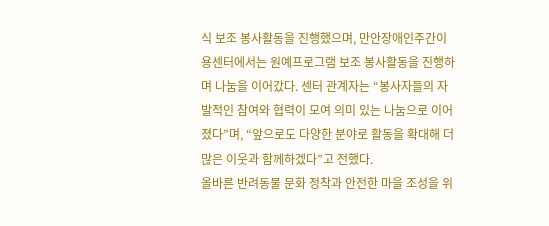식 보조 봉사활동을 진행했으며, 만안장애인주간이용센터에서는 원예프로그램 보조 봉사활동을 진행하며 나눔을 이어갔다. 센터 관계자는 “봉사자들의 자발적인 참여와 협력이 모여 의미 있는 나눔으로 이어졌다”며, “앞으로도 다양한 분야로 활동을 확대해 더 많은 이웃과 함께하겠다”고 전했다.
올바른 반려동물 문화 정착과 안전한 마을 조성을 위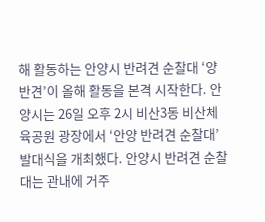해 활동하는 안양시 반려견 순찰대 ‘양반견’이 올해 활동을 본격 시작한다. 안양시는 26일 오후 2시 비산3동 비산체육공원 광장에서 ‘안양 반려견 순찰대’ 발대식을 개최했다. 안양시 반려견 순찰대는 관내에 거주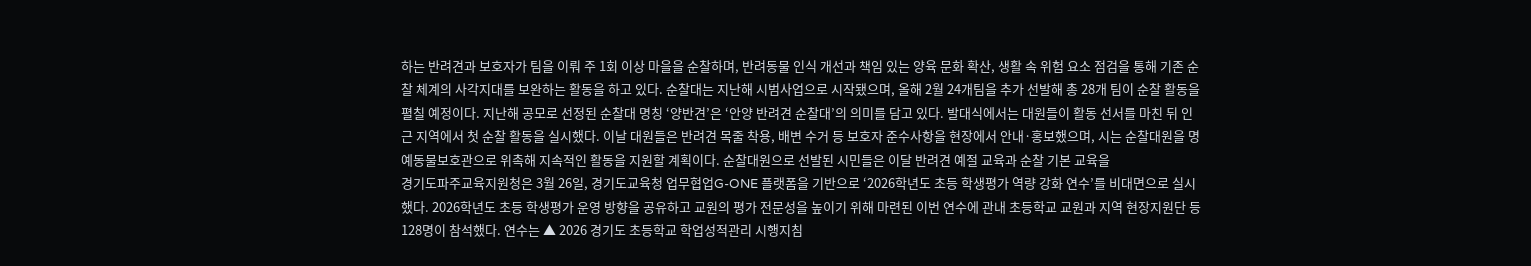하는 반려견과 보호자가 팀을 이뤄 주 1회 이상 마을을 순찰하며, 반려동물 인식 개선과 책임 있는 양육 문화 확산, 생활 속 위험 요소 점검을 통해 기존 순찰 체계의 사각지대를 보완하는 활동을 하고 있다. 순찰대는 지난해 시범사업으로 시작됐으며, 올해 2월 24개팀을 추가 선발해 총 28개 팀이 순찰 활동을 펼칠 예정이다. 지난해 공모로 선정된 순찰대 명칭 ‘양반견’은 ‘안양 반려견 순찰대’의 의미를 담고 있다. 발대식에서는 대원들이 활동 선서를 마친 뒤 인근 지역에서 첫 순찰 활동을 실시했다. 이날 대원들은 반려견 목줄 착용, 배변 수거 등 보호자 준수사항을 현장에서 안내·홍보했으며, 시는 순찰대원을 명예동물보호관으로 위촉해 지속적인 활동을 지원할 계획이다. 순찰대원으로 선발된 시민들은 이달 반려견 예절 교육과 순찰 기본 교육을
경기도파주교육지원청은 3월 26일, 경기도교육청 업무협업G-ONE 플랫폼을 기반으로 ‘2026학년도 초등 학생평가 역량 강화 연수’를 비대면으로 실시했다. 2026학년도 초등 학생평가 운영 방향을 공유하고 교원의 평가 전문성을 높이기 위해 마련된 이번 연수에 관내 초등학교 교원과 지역 현장지원단 등 128명이 참석했다. 연수는 ▲ 2026 경기도 초등학교 학업성적관리 시행지침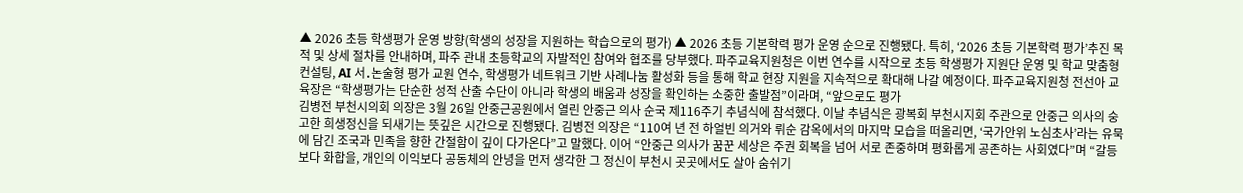▲ 2026 초등 학생평가 운영 방향(학생의 성장을 지원하는 학습으로의 평가) ▲ 2026 초등 기본학력 평가 운영 순으로 진행됐다. 특히, ‘2026 초등 기본학력 평가’추진 목적 및 상세 절차를 안내하며, 파주 관내 초등학교의 자발적인 참여와 협조를 당부했다. 파주교육지원청은 이번 연수를 시작으로 초등 학생평가 지원단 운영 및 학교 맞춤형 컨설팅, AI 서․논술형 평가 교원 연수, 학생평가 네트워크 기반 사례나눔 활성화 등을 통해 학교 현장 지원을 지속적으로 확대해 나갈 예정이다. 파주교육지원청 전선아 교육장은 “학생평가는 단순한 성적 산출 수단이 아니라 학생의 배움과 성장을 확인하는 소중한 출발점”이라며, “앞으로도 평가
김병전 부천시의회 의장은 3월 26일 안중근공원에서 열린 안중근 의사 순국 제116주기 추념식에 참석했다. 이날 추념식은 광복회 부천시지회 주관으로 안중근 의사의 숭고한 희생정신을 되새기는 뜻깊은 시간으로 진행됐다. 김병전 의장은 “110여 년 전 하얼빈 의거와 뤼순 감옥에서의 마지막 모습을 떠올리면, ‘국가안위 노심초사’라는 유묵에 담긴 조국과 민족을 향한 간절함이 깊이 다가온다”고 말했다. 이어 “안중근 의사가 꿈꾼 세상은 주권 회복을 넘어 서로 존중하며 평화롭게 공존하는 사회였다”며 “갈등보다 화합을, 개인의 이익보다 공동체의 안녕을 먼저 생각한 그 정신이 부천시 곳곳에서도 살아 숨쉬기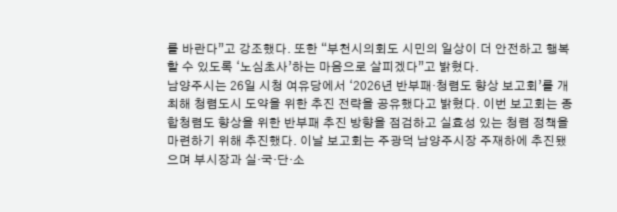를 바란다”고 강조했다. 또한 “부천시의회도 시민의 일상이 더 안전하고 행복할 수 있도록 ‘노심초사’하는 마음으로 살피겠다”고 밝혔다.
남양주시는 26일 시청 여유당에서 ‘2026년 반부패·청렴도 향상 보고회’를 개최해 청렴도시 도약을 위한 추진 전략을 공유했다고 밝혔다. 이번 보고회는 종합청렴도 향상을 위한 반부패 추진 방향을 점검하고 실효성 있는 청렴 정책을 마련하기 위해 추진했다. 이날 보고회는 주광덕 남양주시장 주재하에 추진됐으며 부시장과 실·국·단·소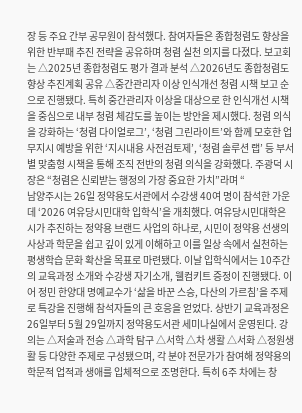장 등 주요 간부 공무원이 참석했다. 참여자들은 종합청렴도 향상을 위한 반부패 추진 전략을 공유하며 청렴 실천 의지를 다졌다. 보고회는 △2025년 종합청렴도 평가 결과 분석 △2026년도 종합청렴도 향상 추진계획 공유 △중간관리자 이상 인식개선 청렴 시책 보고 순으로 진행됐다. 특히 중간관리자 이상을 대상으로 한 인식개선 시책을 중심으로 내부 청렴 체감도를 높이는 방안을 제시했다. 청렴 의식을 강화하는 ‘청렴 다이얼로그’, ‘청렴 그린라이트’와 함께 모호한 업무지시 예방을 위한 ‘지시내용 사전검토제’, ‘청렴 솔루션 랩’ 등 부서별 맞춤형 시책을 통해 조직 전반의 청렴 의식을 강화했다. 주광덕 시장은 “청렴은 신뢰받는 행정의 가장 중요한 가치”라며 “
남양주시는 26일 정약용도서관에서 수강생 40여 명이 참석한 가운데 ‘2026 여유당시민대학 입학식’을 개최했다. 여유당시민대학은 시가 추진하는 정약용 브랜드 사업의 하나로, 시민이 정약용 선생의 사상과 학문을 쉽고 깊이 있게 이해하고 이를 일상 속에서 실천하는 평생학습 문화 확산을 목표로 마련됐다. 이날 입학식에서는 10주간의 교육과정 소개와 수강생 자기소개, 웰컴키트 증정이 진행됐다. 이어 정민 한양대 명예교수가 ‘삶을 바꾼 스승, 다산의 가르침’을 주제로 특강을 진행해 참석자들의 큰 호응을 얻었다. 상반기 교육과정은 26일부터 5월 29일까지 정약용도서관 세미나실에서 운영된다. 강의는 △저술과 전승 △과학 탐구 △서학 △차 생활 △서화 △정원생활 등 다양한 주제로 구성됐으며, 각 분야 전문가가 참여해 정약용의 학문적 업적과 생애를 입체적으로 조명한다. 특히 6주 차에는 창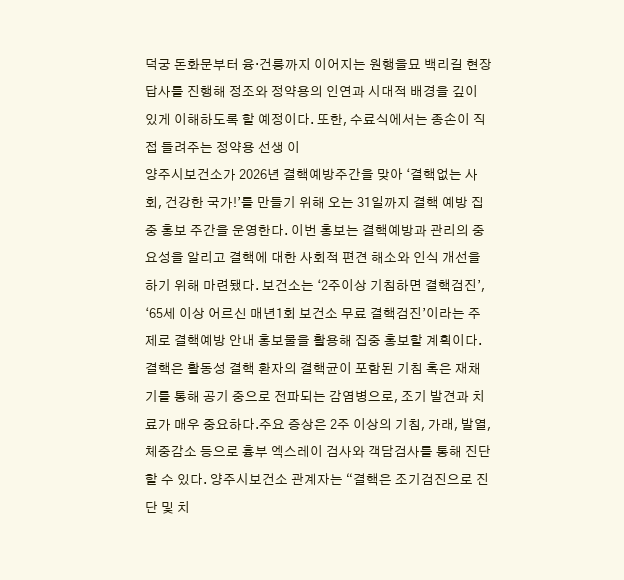덕궁 돈화문부터 융·건릉까지 이어지는 원행을묘 백리길 현장답사를 진행해 정조와 정약용의 인연과 시대적 배경을 깊이 있게 이해하도록 할 예정이다. 또한, 수료식에서는 종손이 직접 들려주는 정약용 선생 이
양주시보건소가 2026년 결핵예방주간을 맞아 ‘결핵없는 사회, 건강한 국가!’를 만들기 위해 오는 31일까지 결핵 예방 집중 홍보 주간을 운영한다. 이번 홍보는 결핵예방과 관리의 중요성을 알리고 결핵에 대한 사회적 편견 해소와 인식 개선을 하기 위해 마련됐다. 보건소는 ‘2주이상 기침하면 결핵검진’, ‘65세 이상 어르신 매년1회 보건소 무료 결핵검진’이라는 주제로 결핵예방 안내 홍보물을 활용해 집중 홍보할 계획이다. 결핵은 활동성 결핵 환자의 결핵균이 포함된 기침 혹은 재채기를 통해 공기 중으로 전파되는 감염병으로, 조기 발견과 치료가 매우 중요하다.주요 증상은 2주 이상의 기침, 가래, 발열, 체중감소 등으로 흉부 엑스레이 검사와 객담검사를 통해 진단할 수 있다. 양주시보건소 관계자는 “결핵은 조기검진으로 진단 및 치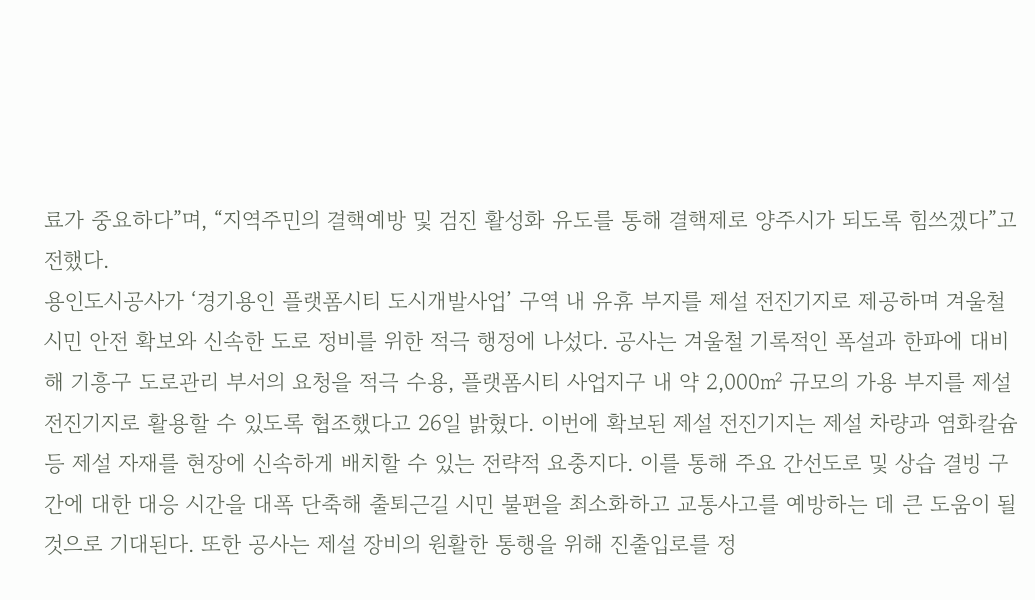료가 중요하다”며, “지역주민의 결핵예방 및 검진 활성화 유도를 통해 결핵제로 양주시가 되도록 힘쓰겠다”고 전했다.
용인도시공사가 ‘경기용인 플랫폼시티 도시개발사업’ 구역 내 유휴 부지를 제설 전진기지로 제공하며 겨울철 시민 안전 확보와 신속한 도로 정비를 위한 적극 행정에 나섰다. 공사는 겨울철 기록적인 폭설과 한파에 대비해 기흥구 도로관리 부서의 요청을 적극 수용, 플랫폼시티 사업지구 내 약 2,000㎡ 규모의 가용 부지를 제설 전진기지로 활용할 수 있도록 협조했다고 26일 밝혔다. 이번에 확보된 제설 전진기지는 제설 차량과 염화칼슘 등 제설 자재를 현장에 신속하게 배치할 수 있는 전략적 요충지다. 이를 통해 주요 간선도로 및 상습 결빙 구간에 대한 대응 시간을 대폭 단축해 출퇴근길 시민 불편을 최소화하고 교통사고를 예방하는 데 큰 도움이 될 것으로 기대된다. 또한 공사는 제설 장비의 원활한 통행을 위해 진출입로를 정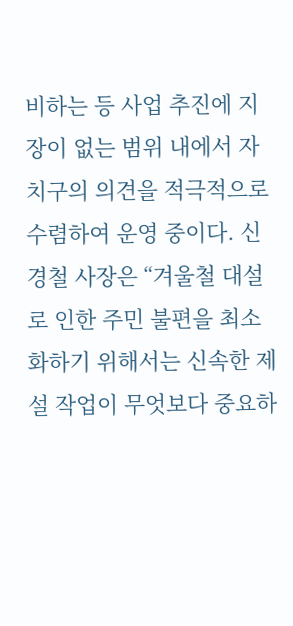비하는 등 사업 추진에 지장이 없는 범위 내에서 자치구의 의견을 적극적으로 수렴하여 운영 중이다. 신경철 사장은 “겨울철 대설로 인한 주민 불편을 최소화하기 위해서는 신속한 제설 작업이 무엇보다 중요하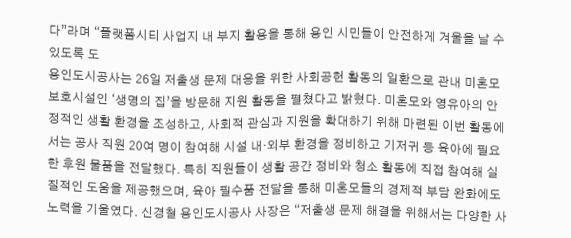다”라며 “플랫폼시티 사업지 내 부지 활용을 통해 용인 시민들이 안전하게 겨울을 날 수 있도록 도
용인도시공사는 26일 저출생 문제 대응을 위한 사회공헌 활동의 일환으로 관내 미혼모 보호시설인 ‘생명의 집’을 방문해 지원 활동을 펼쳤다고 밝혔다. 미혼모와 영유아의 안정적인 생활 환경을 조성하고, 사회적 관심과 지원을 확대하기 위해 마련된 이번 활동에서는 공사 직원 20여 명이 참여해 시설 내·외부 환경을 정비하고 기저귀 등 육아에 필요한 후원 물품을 전달했다. 특히 직원들이 생활 공간 정비와 청소 활동에 직접 참여해 실질적인 도움을 제공했으며, 육아 필수품 전달을 통해 미혼모들의 경제적 부담 완화에도 노력을 기울였다. 신경철 용인도시공사 사장은 “저출생 문제 해결을 위해서는 다양한 사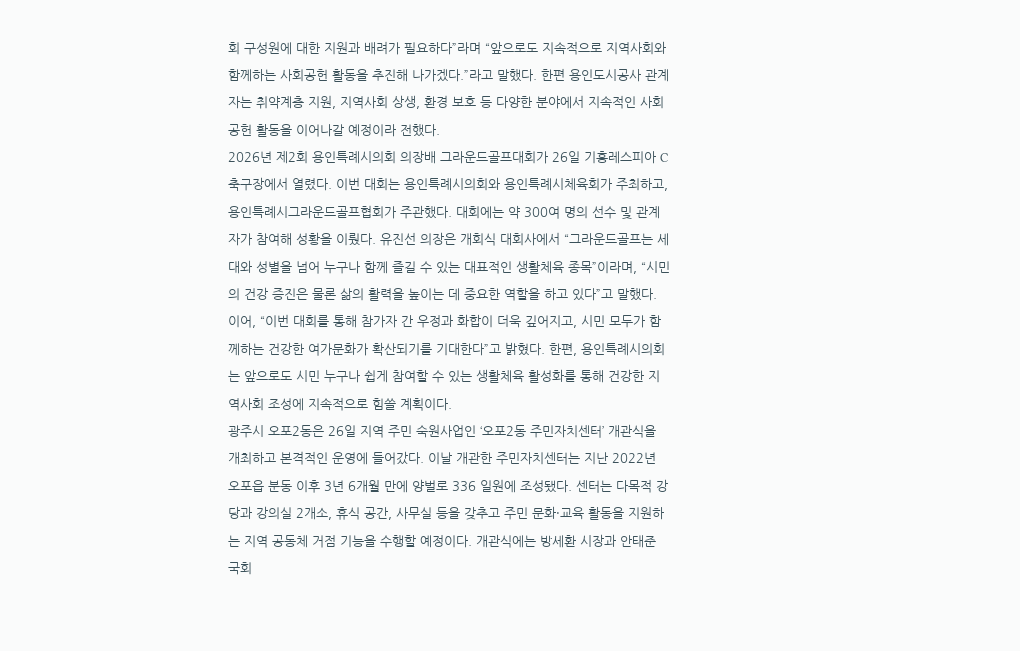회 구성원에 대한 지원과 배려가 필요하다”라며 “앞으로도 지속적으로 지역사회와 함께하는 사회공헌 활동을 추진해 나가겠다.”라고 말했다. 한편 용인도시공사 관계자는 취약계층 지원, 지역사회 상생, 환경 보호 등 다양한 분야에서 지속적인 사회공헌 활동을 이어나갈 예정이라 전했다.
2026년 제2회 용인특례시의회 의장배 그라운드골프대회가 26일 기흥레스피아 C축구장에서 열렸다. 이번 대회는 용인특례시의회와 용인특례시체육회가 주최하고, 용인특례시그라운드골프협회가 주관했다. 대회에는 약 300여 명의 선수 및 관계자가 참여해 성황을 이뤘다. 유진선 의장은 개회식 대회사에서 “그라운드골프는 세대와 성별을 넘어 누구나 함께 즐길 수 있는 대표적인 생활체육 종목”이라며, “시민의 건강 증진은 물론 삶의 활력을 높이는 데 중요한 역할을 하고 있다”고 말했다. 이어, “이번 대회를 통해 참가자 간 우정과 화합이 더욱 깊어지고, 시민 모두가 함께하는 건강한 여가문화가 확산되기를 기대한다”고 밝혔다. 한편, 용인특례시의회는 앞으로도 시민 누구나 쉽게 참여할 수 있는 생활체육 활성화를 통해 건강한 지역사회 조성에 지속적으로 힘쓸 계획이다.
광주시 오포2동은 26일 지역 주민 숙원사업인 ‘오포2동 주민자치센터’ 개관식을 개최하고 본격적인 운영에 들어갔다. 이날 개관한 주민자치센터는 지난 2022년 오포읍 분동 이후 3년 6개월 만에 양벌로 336 일원에 조성됐다. 센터는 다목적 강당과 강의실 2개소, 휴식 공간, 사무실 등을 갖추고 주민 문화·교육 활동을 지원하는 지역 공동체 거점 기능을 수행할 예정이다. 개관식에는 방세환 시장과 안태준 국회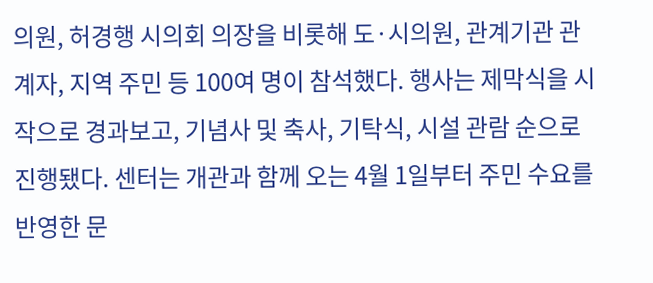의원, 허경행 시의회 의장을 비롯해 도·시의원, 관계기관 관계자, 지역 주민 등 100여 명이 참석했다. 행사는 제막식을 시작으로 경과보고, 기념사 및 축사, 기탁식, 시설 관람 순으로 진행됐다. 센터는 개관과 함께 오는 4월 1일부터 주민 수요를 반영한 문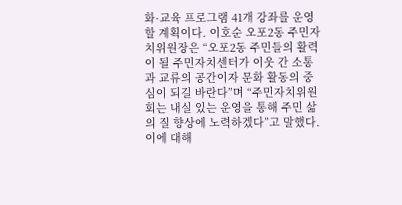화·교육 프로그램 41개 강좌를 운영할 계획이다. 이호순 오포2동 주민자치위원장은 “오포2동 주민들의 활력이 될 주민자치센터가 이웃 간 소통과 교류의 공간이자 문화 활동의 중심이 되길 바란다”며 “주민자치위원회는 내실 있는 운영을 통해 주민 삶의 질 향상에 노력하겠다”고 말했다. 이에 대해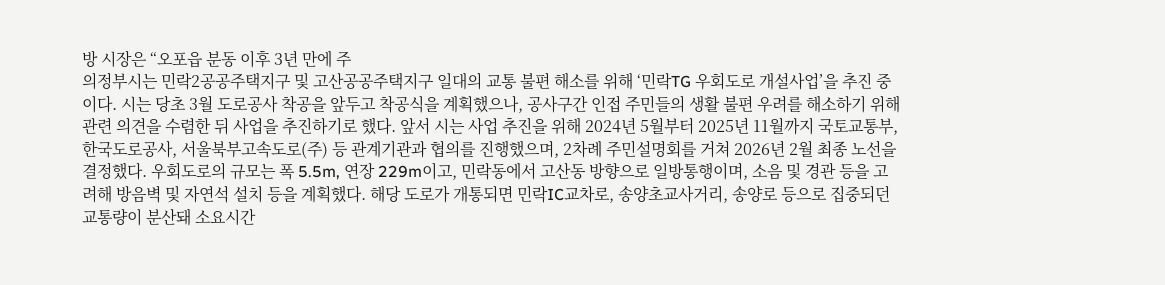방 시장은 “오포읍 분동 이후 3년 만에 주
의정부시는 민락2공공주택지구 및 고산공공주택지구 일대의 교통 불편 해소를 위해 ‘민락TG 우회도로 개설사업’을 추진 중이다. 시는 당초 3월 도로공사 착공을 앞두고 착공식을 계획했으나, 공사구간 인접 주민들의 생활 불편 우려를 해소하기 위해 관련 의견을 수렴한 뒤 사업을 추진하기로 했다. 앞서 시는 사업 추진을 위해 2024년 5월부터 2025년 11월까지 국토교통부, 한국도로공사, 서울북부고속도로(주) 등 관계기관과 협의를 진행했으며, 2차례 주민설명회를 거쳐 2026년 2월 최종 노선을 결정했다. 우회도로의 규모는 폭 5.5m, 연장 229m이고, 민락동에서 고산동 방향으로 일방통행이며, 소음 및 경관 등을 고려해 방음벽 및 자연석 설치 등을 계획했다. 해당 도로가 개통되면 민락IC교차로, 송양초교사거리, 송양로 등으로 집중되던 교통량이 분산돼 소요시간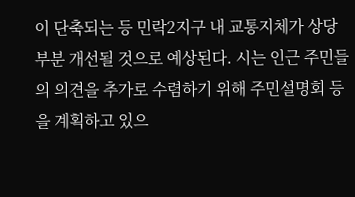이 단축되는 등 민락2지구 내 교통지체가 상당 부분 개선될 것으로 예상된다. 시는 인근 주민들의 의견을 추가로 수렴하기 위해 주민설명회 등을 계획하고 있으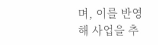며, 이를 반영해 사업을 추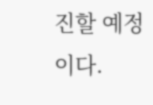진할 예정이다.